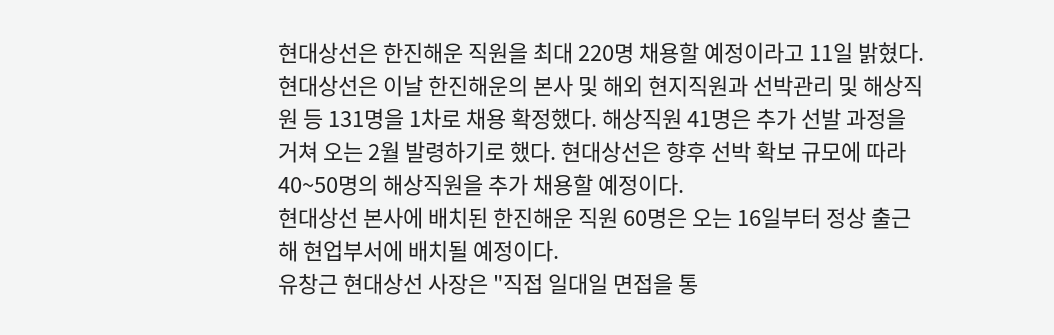현대상선은 한진해운 직원을 최대 220명 채용할 예정이라고 11일 밝혔다.
현대상선은 이날 한진해운의 본사 및 해외 현지직원과 선박관리 및 해상직원 등 131명을 1차로 채용 확정했다. 해상직원 41명은 추가 선발 과정을 거쳐 오는 2월 발령하기로 했다. 현대상선은 향후 선박 확보 규모에 따라 40~50명의 해상직원을 추가 채용할 예정이다.
현대상선 본사에 배치된 한진해운 직원 60명은 오는 16일부터 정상 출근해 현업부서에 배치될 예정이다.
유창근 현대상선 사장은 "직접 일대일 면접을 통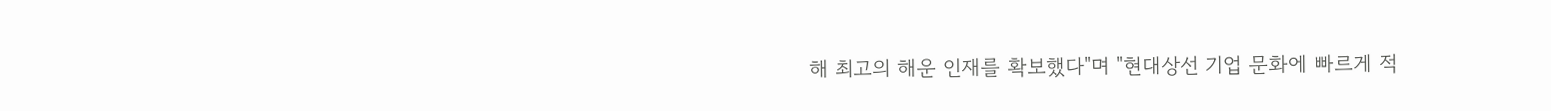해 최고의 해운 인재를 확보했다"며 "현대상선 기업 문화에 빠르게 적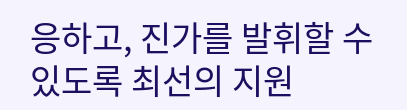응하고, 진가를 발휘할 수 있도록 최선의 지원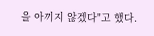을 아끼지 않겠다"고 했다.